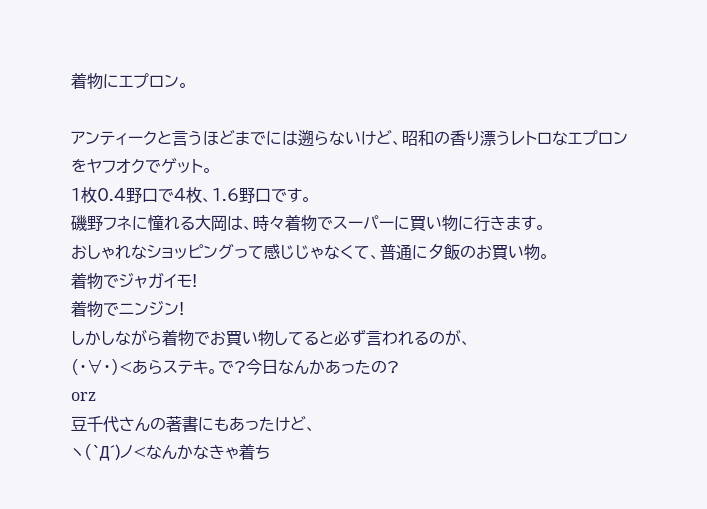着物にエプロン。

アンティークと言うほどまでには遡らないけど、昭和の香り漂うレトロなエプロンをヤフオクでゲット。
1枚0.4野口で4枚、1.6野口です。
磯野フネに憧れる大岡は、時々着物でスーパーに買い物に行きます。
おしゃれなショッピングって感じじゃなくて、普通に夕飯のお買い物。
着物でジャガイモ!
着物でニンジン!
しかしながら着物でお買い物してると必ず言われるのが、
(・∀・)<あらステキ。で?今日なんかあったの?
orz
豆千代さんの著書にもあったけど、
ヽ(`Д´)ノ<なんかなきゃ着ち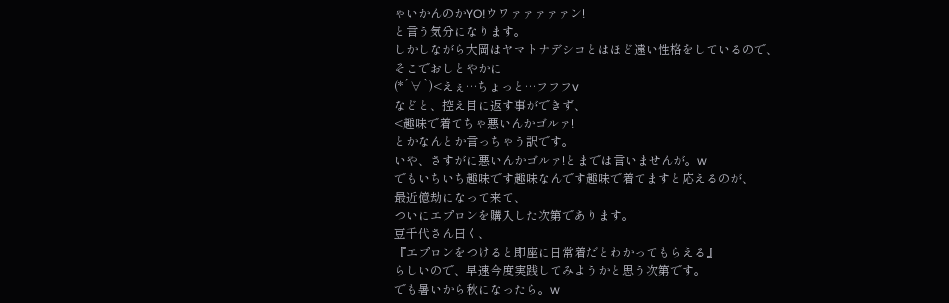ゃいかんのかYO!ウワァァァァァン!
と言う気分になります。
しかしながら大岡はヤマトナデシコとはほど遠い性格をしているので、
そこでおしとやかに
(*´∀`)<えぇ…ちょっと…フフフv
などと、控え目に返す事ができず、
<趣味で着てちゃ悪いんかゴルァ!
とかなんとか言っちゃう訳です。
いや、さすがに悪いんかゴルァ!とまでは言いませんが。w
でもいちいち趣味です趣味なんです趣味で着てますと応えるのが、
最近億劫になって来て、
ついにエプロンを購入した次第であります。
豆千代さん曰く、
『エプロンをつけると即座に日常着だとわかってもらえる』
らしいので、早速今度実践してみようかと思う次第です。
でも暑いから秋になったら。w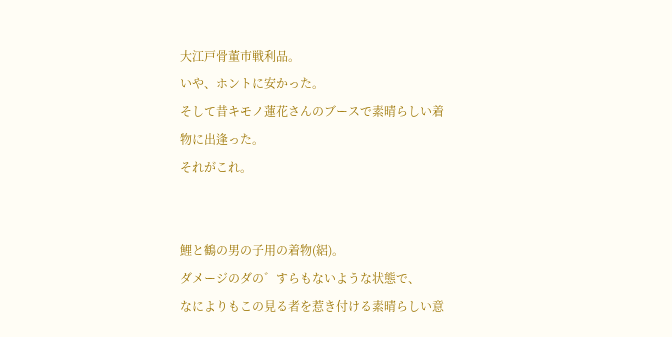大江戸骨董市戦利品。
いや、ホントに安かった。
そして昔キモノ蓮花さんのブースで素晴らしい着物に出逢った。
それがこれ。


鯉と鶴の男の子用の着物(絽)。
ダメージのダの゛すらもないような状態で、
なによりもこの見る者を惹き付ける素晴らしい意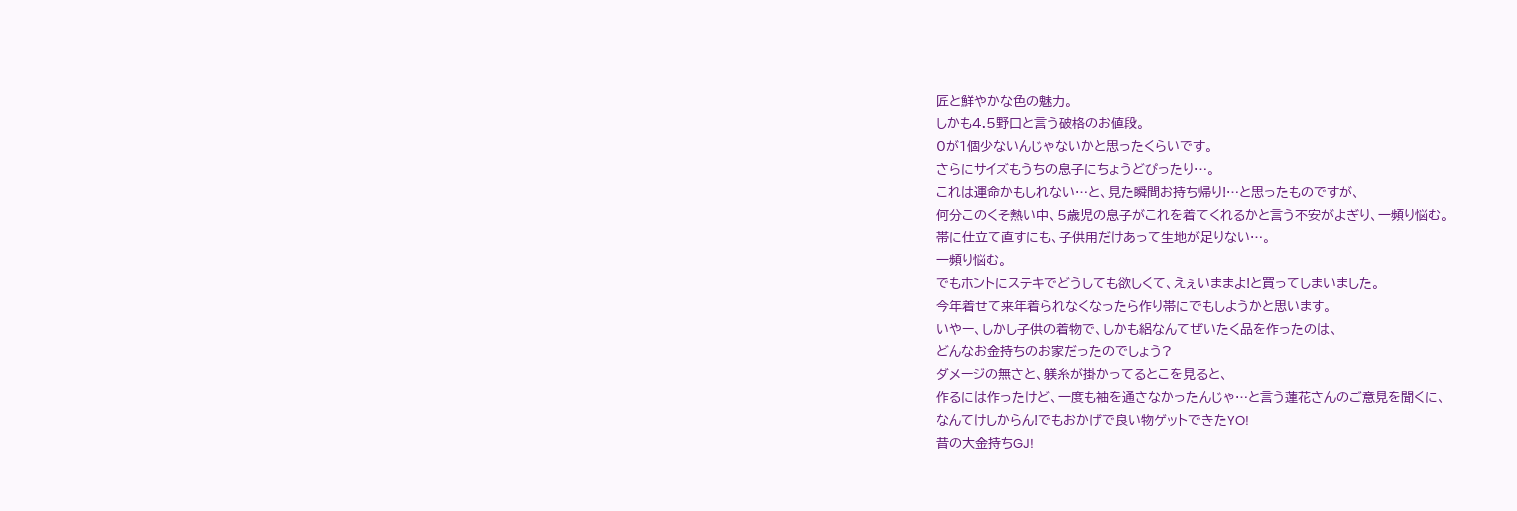匠と鮮やかな色の魅力。
しかも4.5野口と言う破格のお値段。
0が1個少ないんじゃないかと思ったくらいです。
さらにサイズもうちの息子にちょうどぴったり…。
これは運命かもしれない…と、見た瞬間お持ち帰り!…と思ったものですが、
何分このくそ熱い中、5歳児の息子がこれを着てくれるかと言う不安がよぎり、一頻り悩む。
帯に仕立て直すにも、子供用だけあって生地が足りない…。
一頻り悩む。
でもホントにステキでどうしても欲しくて、えぇいままよ!と買ってしまいました。
今年着せて来年着られなくなったら作り帯にでもしようかと思います。
いやー、しかし子供の着物で、しかも絽なんてぜいたく品を作ったのは、
どんなお金持ちのお家だったのでしょう?
ダメージの無さと、躾糸が掛かってるとこを見ると、
作るには作ったけど、一度も袖を通さなかったんじゃ…と言う蓮花さんのご意見を聞くに、
なんてけしからん!でもおかげで良い物ゲットできたYO!
昔の大金持ちGJ!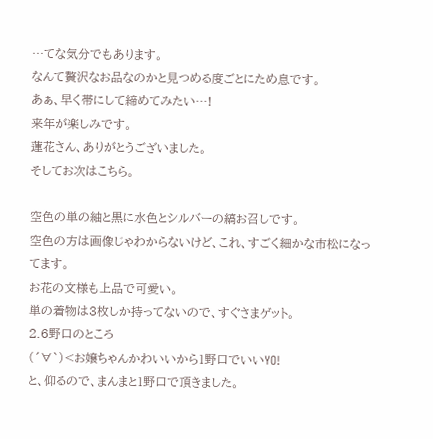…てな気分でもあります。
なんて贅沢なお品なのかと見つめる度ごとにため息です。
あぁ、早く帯にして締めてみたい…!
来年が楽しみです。
蓮花さん、ありがとうございました。
そしてお次はこちら。

空色の単の紬と黒に水色とシルバーの縞お召しです。
空色の方は画像じゃわからないけど、これ、すごく細かな市松になってます。
お花の文様も上品で可愛い。
単の着物は3枚しか持ってないので、すぐさまゲット。
2.6野口のところ
(´∀`)<お嬢ちゃんかわいいから1野口でいいYO!
と、仰るので、まんまと1野口で頂きました。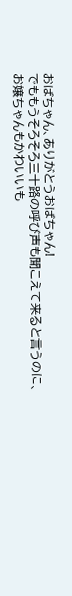おばちゃん、ありがとうおばちゃん!
でももうそろそろ三十路の呼び声も聞こえて来ると言うのに、
お嬢ちゃんもかわいいも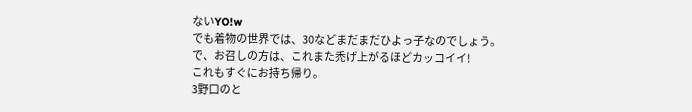ないYO!w
でも着物の世界では、30などまだまだひよっ子なのでしょう。
で、お召しの方は、これまた禿げ上がるほどカッコイイ!
これもすぐにお持ち帰り。
3野口のと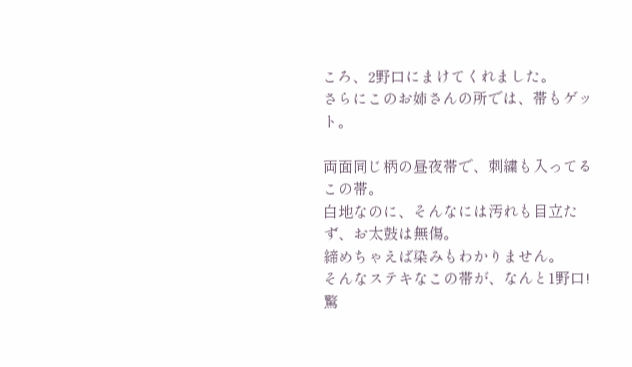ころ、2野口にまけてくれました。
さらにこのお姉さんの所では、帯もゲット。

両面同じ柄の昼夜帯で、刺繍も入ってるこの帯。
白地なのに、そんなには汚れも目立たず、お太鼓は無傷。
締めちゃえば染みもわかりません。
そんなステキなこの帯が、なんと1野口!
驚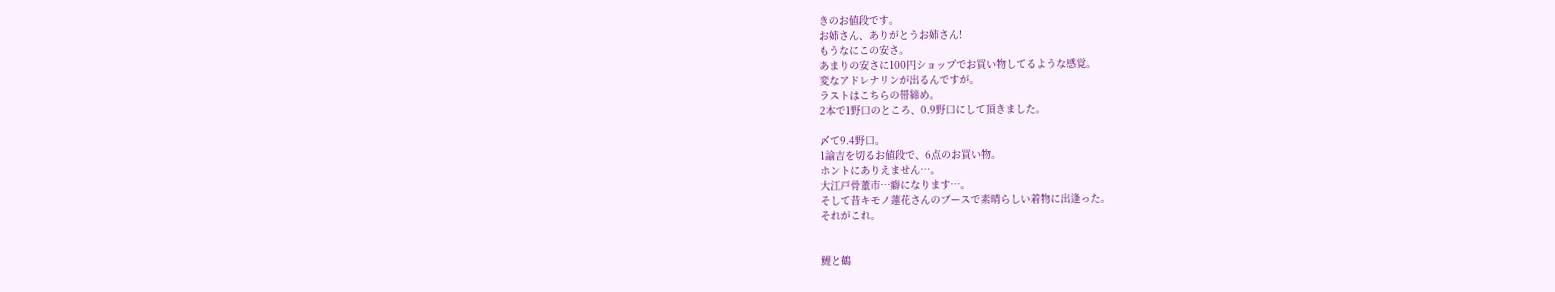きのお値段です。
お姉さん、ありがとうお姉さん!
もうなにこの安さ。
あまりの安さに100円ショップでお買い物してるような感覚。
変なアドレナリンが出るんですが。
ラストはこちらの帯締め。
2本で1野口のところ、0.9野口にして頂きました。

〆て9.4野口。
1諭吉を切るお値段で、6点のお買い物。
ホントにありえません…。
大江戸骨董市…癖になります…。
そして昔キモノ蓮花さんのブースで素晴らしい着物に出逢った。
それがこれ。


鯉と鶴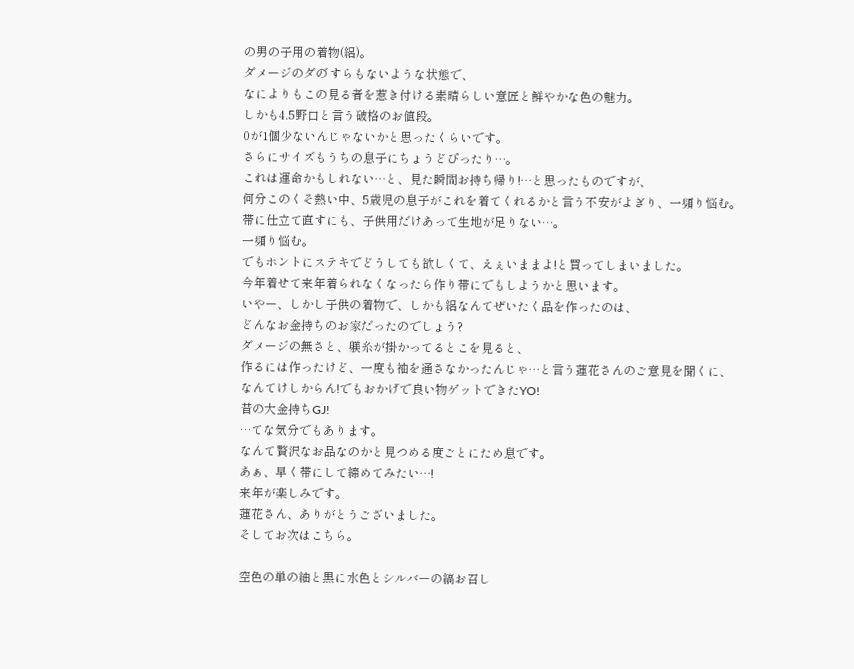の男の子用の着物(絽)。
ダメージのダの゛すらもないような状態で、
なによりもこの見る者を惹き付ける素晴らしい意匠と鮮やかな色の魅力。
しかも4.5野口と言う破格のお値段。
0が1個少ないんじゃないかと思ったくらいです。
さらにサイズもうちの息子にちょうどぴったり…。
これは運命かもしれない…と、見た瞬間お持ち帰り!…と思ったものですが、
何分このくそ熱い中、5歳児の息子がこれを着てくれるかと言う不安がよぎり、一頻り悩む。
帯に仕立て直すにも、子供用だけあって生地が足りない…。
一頻り悩む。
でもホントにステキでどうしても欲しくて、えぇいままよ!と買ってしまいました。
今年着せて来年着られなくなったら作り帯にでもしようかと思います。
いやー、しかし子供の着物で、しかも絽なんてぜいたく品を作ったのは、
どんなお金持ちのお家だったのでしょう?
ダメージの無さと、躾糸が掛かってるとこを見ると、
作るには作ったけど、一度も袖を通さなかったんじゃ…と言う蓮花さんのご意見を聞くに、
なんてけしからん!でもおかげで良い物ゲットできたYO!
昔の大金持ちGJ!
…てな気分でもあります。
なんて贅沢なお品なのかと見つめる度ごとにため息です。
あぁ、早く帯にして締めてみたい…!
来年が楽しみです。
蓮花さん、ありがとうございました。
そしてお次はこちら。

空色の単の紬と黒に水色とシルバーの縞お召し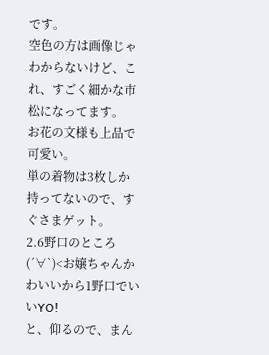です。
空色の方は画像じゃわからないけど、これ、すごく細かな市松になってます。
お花の文様も上品で可愛い。
単の着物は3枚しか持ってないので、すぐさまゲット。
2.6野口のところ
(´∀`)<お嬢ちゃんかわいいから1野口でいいYO!
と、仰るので、まん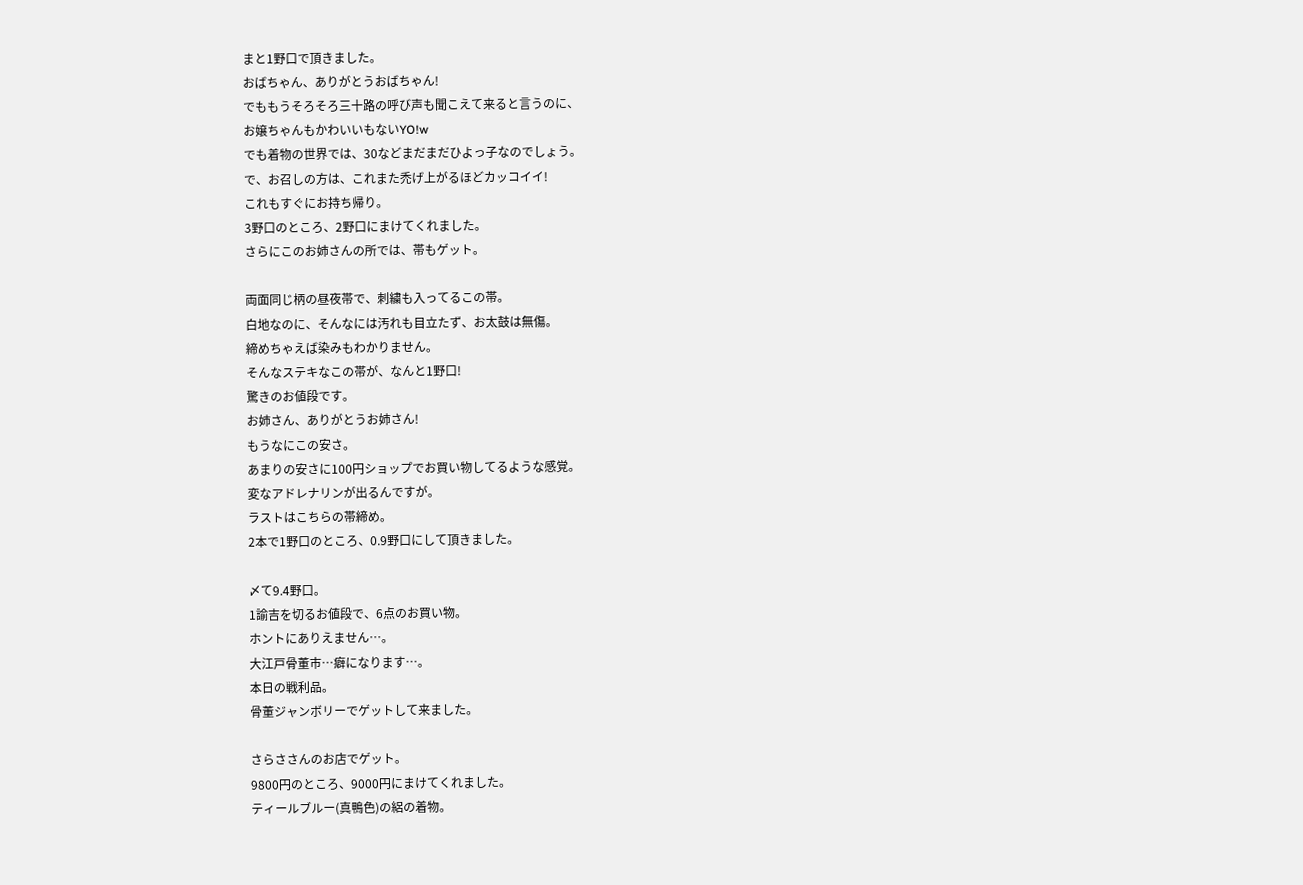まと1野口で頂きました。
おばちゃん、ありがとうおばちゃん!
でももうそろそろ三十路の呼び声も聞こえて来ると言うのに、
お嬢ちゃんもかわいいもないYO!w
でも着物の世界では、30などまだまだひよっ子なのでしょう。
で、お召しの方は、これまた禿げ上がるほどカッコイイ!
これもすぐにお持ち帰り。
3野口のところ、2野口にまけてくれました。
さらにこのお姉さんの所では、帯もゲット。

両面同じ柄の昼夜帯で、刺繍も入ってるこの帯。
白地なのに、そんなには汚れも目立たず、お太鼓は無傷。
締めちゃえば染みもわかりません。
そんなステキなこの帯が、なんと1野口!
驚きのお値段です。
お姉さん、ありがとうお姉さん!
もうなにこの安さ。
あまりの安さに100円ショップでお買い物してるような感覚。
変なアドレナリンが出るんですが。
ラストはこちらの帯締め。
2本で1野口のところ、0.9野口にして頂きました。

〆て9.4野口。
1諭吉を切るお値段で、6点のお買い物。
ホントにありえません…。
大江戸骨董市…癖になります…。
本日の戦利品。
骨董ジャンボリーでゲットして来ました。

さらささんのお店でゲット。
9800円のところ、9000円にまけてくれました。
ティールブルー(真鴨色)の絽の着物。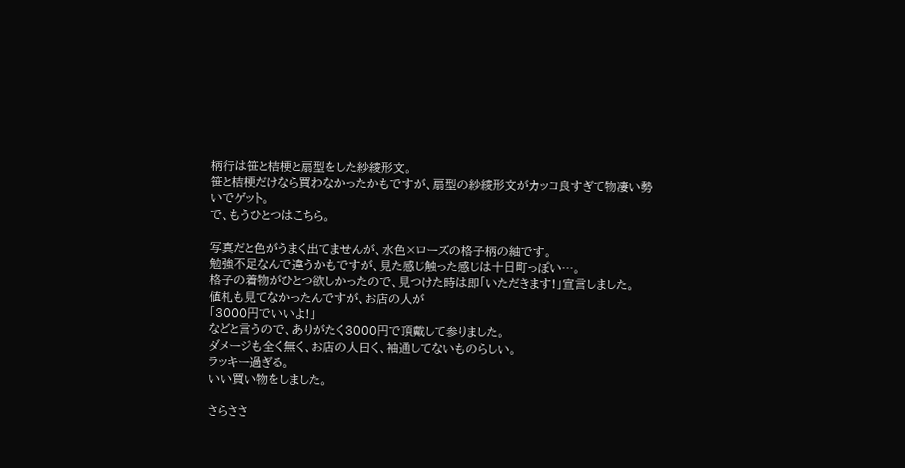柄行は笹と桔梗と扇型をした紗綾形文。
笹と桔梗だけなら買わなかったかもですが、扇型の紗綾形文がカッコ良すぎて物凄い勢いでゲット。
で、もうひとつはこちら。

写真だと色がうまく出てませんが、水色×ローズの格子柄の紬です。
勉強不足なんで違うかもですが、見た感じ触った感じは十日町っぽい…。
格子の着物がひとつ欲しかったので、見つけた時は即「いただきます!」宣言しました。
値札も見てなかったんですが、お店の人が
「3000円でいいよ!」
などと言うので、ありがたく3000円で頂戴して参りました。
ダメージも全く無く、お店の人曰く、袖通してないものらしい。
ラッキー過ぎる。
いい買い物をしました。

さらささ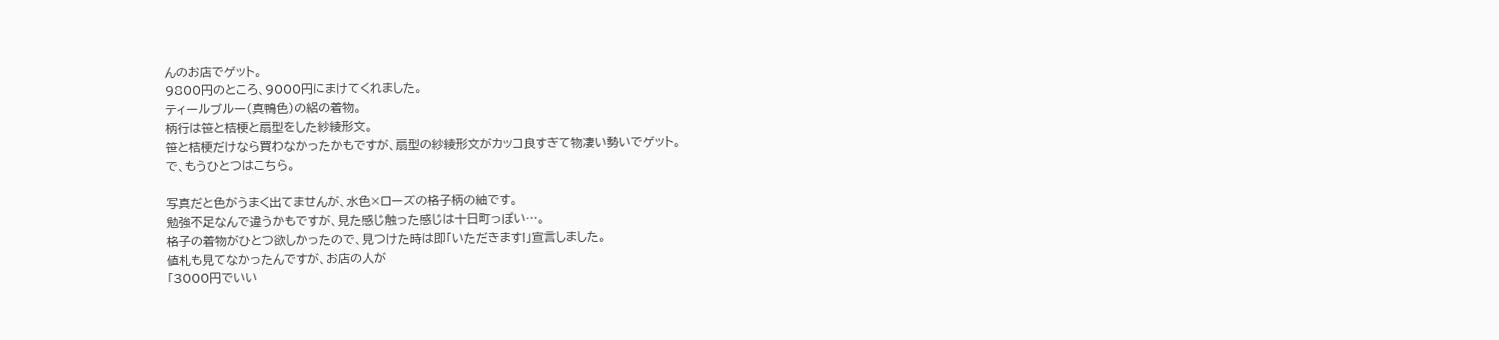んのお店でゲット。
9800円のところ、9000円にまけてくれました。
ティールブルー(真鴨色)の絽の着物。
柄行は笹と桔梗と扇型をした紗綾形文。
笹と桔梗だけなら買わなかったかもですが、扇型の紗綾形文がカッコ良すぎて物凄い勢いでゲット。
で、もうひとつはこちら。

写真だと色がうまく出てませんが、水色×ローズの格子柄の紬です。
勉強不足なんで違うかもですが、見た感じ触った感じは十日町っぽい…。
格子の着物がひとつ欲しかったので、見つけた時は即「いただきます!」宣言しました。
値札も見てなかったんですが、お店の人が
「3000円でいい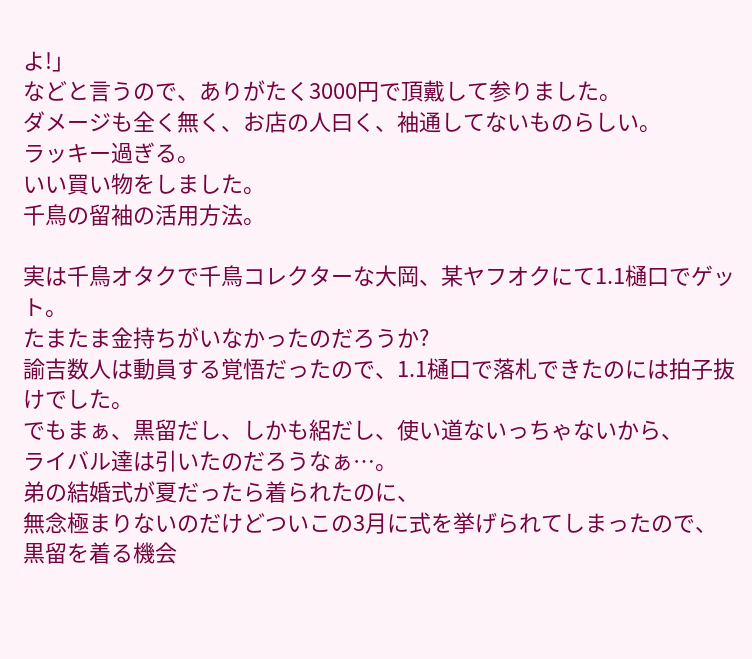よ!」
などと言うので、ありがたく3000円で頂戴して参りました。
ダメージも全く無く、お店の人曰く、袖通してないものらしい。
ラッキー過ぎる。
いい買い物をしました。
千鳥の留袖の活用方法。

実は千鳥オタクで千鳥コレクターな大岡、某ヤフオクにて1.1樋口でゲット。
たまたま金持ちがいなかったのだろうか?
諭吉数人は動員する覚悟だったので、1.1樋口で落札できたのには拍子抜けでした。
でもまぁ、黒留だし、しかも絽だし、使い道ないっちゃないから、
ライバル達は引いたのだろうなぁ…。
弟の結婚式が夏だったら着られたのに、
無念極まりないのだけどついこの3月に式を挙げられてしまったので、
黒留を着る機会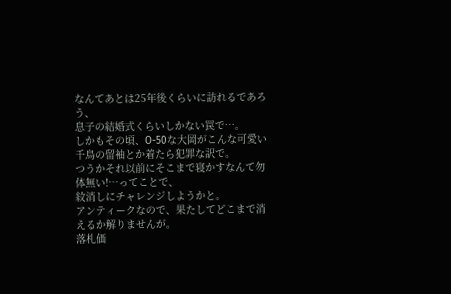なんてあとは25年後くらいに訪れるであろう、
息子の結婚式くらいしかない罠で…。
しかもその頃、O-50な大岡がこんな可愛い千鳥の留袖とか着たら犯罪な訳で。
つうかそれ以前にそこまで寝かすなんて勿体無い!…ってことで、
紋消しにチャレンジしようかと。
アンティークなので、果たしてどこまで消えるか解りませんが。
落札価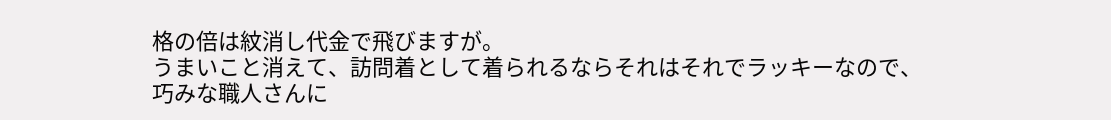格の倍は紋消し代金で飛びますが。
うまいこと消えて、訪問着として着られるならそれはそれでラッキーなので、
巧みな職人さんに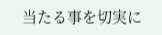当たる事を切実に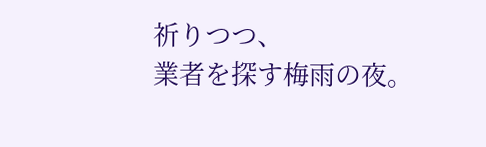祈りつつ、
業者を探す梅雨の夜。